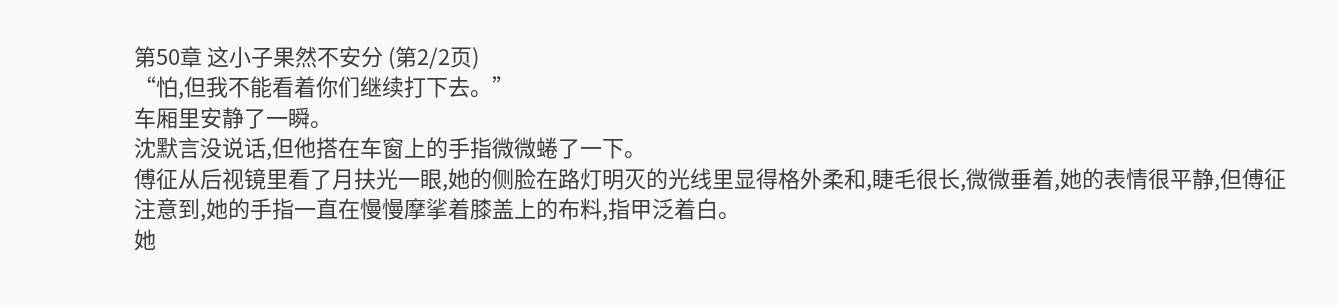第50章 这小子果然不安分 (第2/2页)
“怕,但我不能看着你们继续打下去。”
车厢里安静了一瞬。
沈默言没说话,但他搭在车窗上的手指微微蜷了一下。
傅征从后视镜里看了月扶光一眼,她的侧脸在路灯明灭的光线里显得格外柔和,睫毛很长,微微垂着,她的表情很平静,但傅征注意到,她的手指一直在慢慢摩挲着膝盖上的布料,指甲泛着白。
她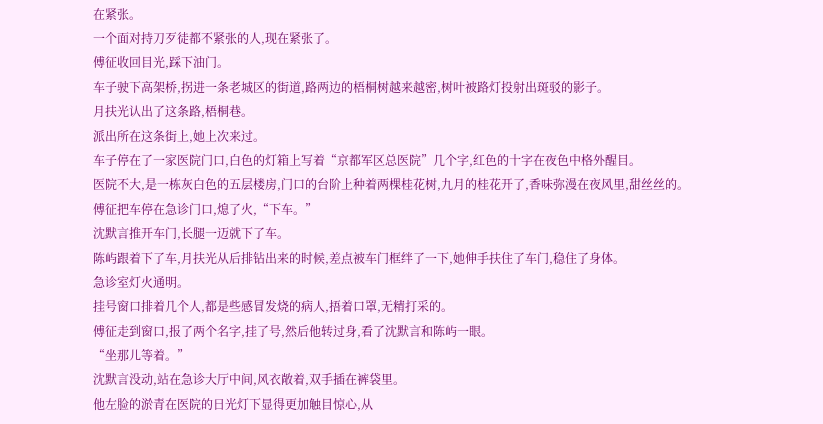在紧张。
一个面对持刀歹徒都不紧张的人,现在紧张了。
傅征收回目光,踩下油门。
车子驶下高架桥,拐进一条老城区的街道,路两边的梧桐树越来越密,树叶被路灯投射出斑驳的影子。
月扶光认出了这条路,梧桐巷。
派出所在这条街上,她上次来过。
车子停在了一家医院门口,白色的灯箱上写着“京都军区总医院”几个字,红色的十字在夜色中格外醒目。
医院不大,是一栋灰白色的五层楼房,门口的台阶上种着两棵桂花树,九月的桂花开了,香味弥漫在夜风里,甜丝丝的。
傅征把车停在急诊门口,熄了火,“下车。”
沈默言推开车门,长腿一迈就下了车。
陈屿跟着下了车,月扶光从后排钻出来的时候,差点被车门框绊了一下,她伸手扶住了车门,稳住了身体。
急诊室灯火通明。
挂号窗口排着几个人,都是些感冒发烧的病人,捂着口罩,无精打采的。
傅征走到窗口,报了两个名字,挂了号,然后他转过身,看了沈默言和陈屿一眼。
“坐那儿等着。”
沈默言没动,站在急诊大厅中间,风衣敞着,双手插在裤袋里。
他左脸的淤青在医院的日光灯下显得更加触目惊心,从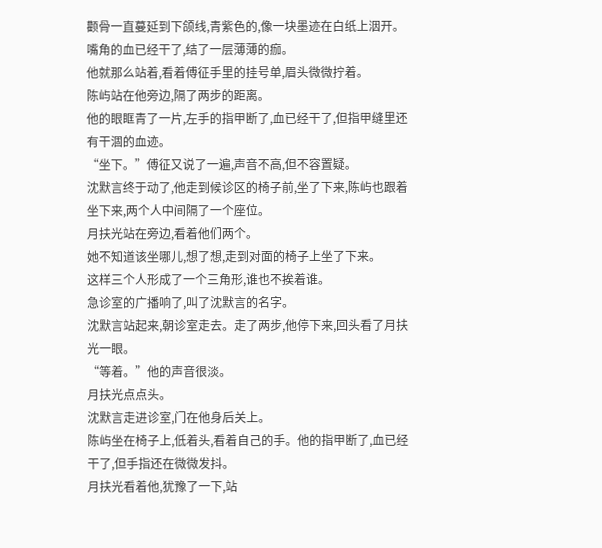颧骨一直蔓延到下颌线,青紫色的,像一块墨迹在白纸上洇开。
嘴角的血已经干了,结了一层薄薄的痂。
他就那么站着,看着傅征手里的挂号单,眉头微微拧着。
陈屿站在他旁边,隔了两步的距离。
他的眼眶青了一片,左手的指甲断了,血已经干了,但指甲缝里还有干涸的血迹。
“坐下。”傅征又说了一遍,声音不高,但不容置疑。
沈默言终于动了,他走到候诊区的椅子前,坐了下来,陈屿也跟着坐下来,两个人中间隔了一个座位。
月扶光站在旁边,看着他们两个。
她不知道该坐哪儿,想了想,走到对面的椅子上坐了下来。
这样三个人形成了一个三角形,谁也不挨着谁。
急诊室的广播响了,叫了沈默言的名字。
沈默言站起来,朝诊室走去。走了两步,他停下来,回头看了月扶光一眼。
“等着。”他的声音很淡。
月扶光点点头。
沈默言走进诊室,门在他身后关上。
陈屿坐在椅子上,低着头,看着自己的手。他的指甲断了,血已经干了,但手指还在微微发抖。
月扶光看着他,犹豫了一下,站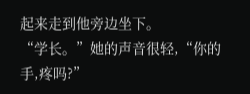起来走到他旁边坐下。
“学长。”她的声音很轻,“你的手,疼吗?”